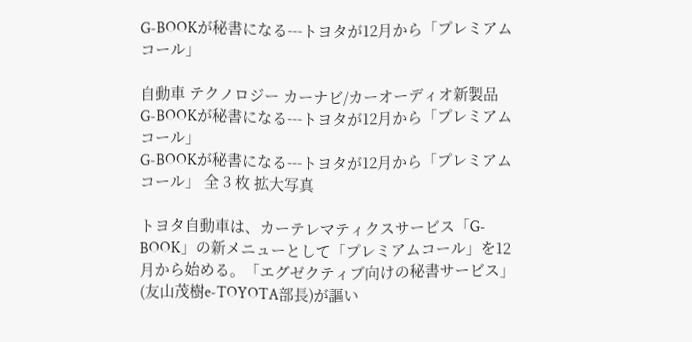G-BOOKが秘書になる---トヨタが12月から「プレミアムコール」

自動車 テクノロジー カーナビ/カーオーディオ新製品
G-BOOKが秘書になる---トヨタが12月から「プレミアムコール」
G-BOOKが秘書になる---トヨタが12月から「プレミアムコール」 全 3 枚 拡大写真

トヨタ自動車は、カーテレマティクスサービス「G-BOOK」の新メニューとして「プレミアムコール」を12月から始める。「エグゼクティブ向けの秘書サービス」(友山茂樹e-TOYOTA部長)が謳い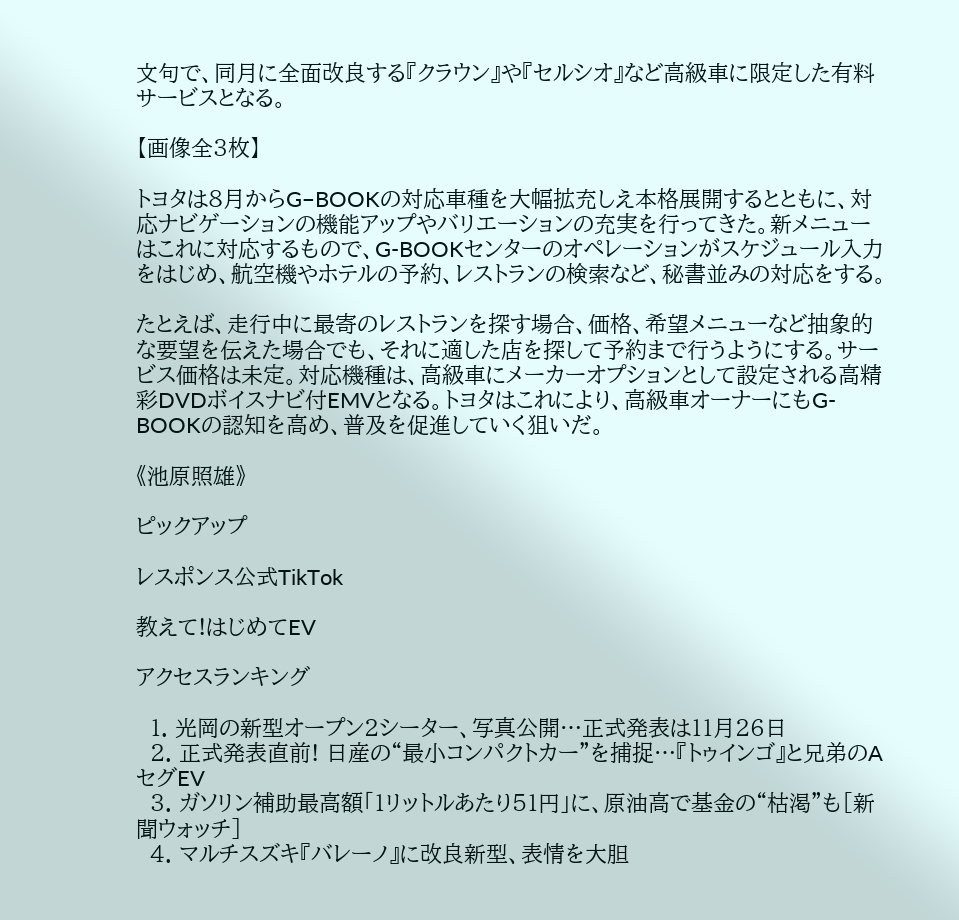文句で、同月に全面改良する『クラウン』や『セルシオ』など高級車に限定した有料サービスとなる。

【画像全3枚】

トヨタは8月からG−BOOKの対応車種を大幅拡充しえ本格展開するとともに、対応ナビゲーションの機能アップやバリエーションの充実を行ってきた。新メニューはこれに対応するもので、G-BOOKセンターのオペレーションがスケジュール入力をはじめ、航空機やホテルの予約、レストランの検索など、秘書並みの対応をする。

たとえば、走行中に最寄のレストランを探す場合、価格、希望メニューなど抽象的な要望を伝えた場合でも、それに適した店を探して予約まで行うようにする。サービス価格は未定。対応機種は、高級車にメーカーオプションとして設定される高精彩DVDボイスナビ付EMVとなる。トヨタはこれにより、高級車オーナーにもG-BOOKの認知を高め、普及を促進していく狙いだ。

《池原照雄》

ピックアップ

レスポンス公式TikTok

教えて!はじめてEV

アクセスランキング

  1. 光岡の新型オープン2シーター、写真公開…正式発表は11月26日
  2. 正式発表直前! 日産の“最小コンパクトカー”を捕捉…『トゥインゴ』と兄弟のAセグEV
  3. ガソリン補助最高額「1リットルあたり51円」に、原油高で基金の“枯渇”も[新聞ウォッチ]
  4. マルチスズキ『バレーノ』に改良新型、表情を大胆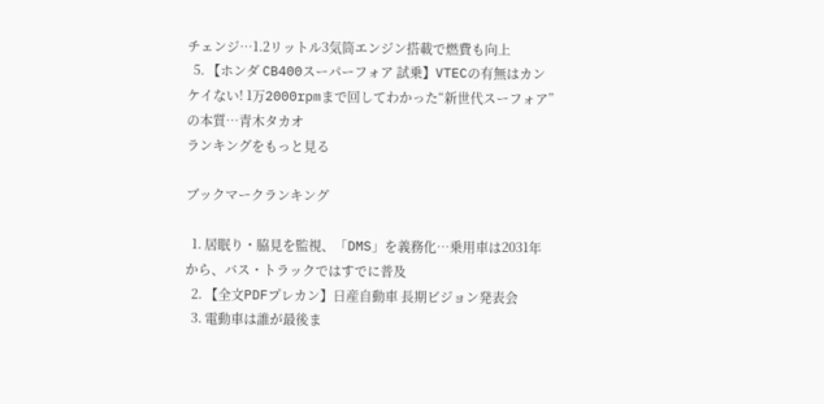チェンジ…1.2リットル3気筒エンジン搭載で燃費も向上
  5. 【ホンダ CB400スーパーフォア 試乗】VTECの有無はカンケイない! 1万2000rpmまで回してわかった“新世代スーフォア”の本質…青木タカオ
ランキングをもっと見る

ブックマークランキング

  1. 居眠り・脇見を監視、「DMS」を義務化…乗用車は2031年から、バス・トラックではすでに普及
  2. 【全文PDFプレカン】日産自動車 長期ビジョン発表会
  3. 電動車は誰が最後ま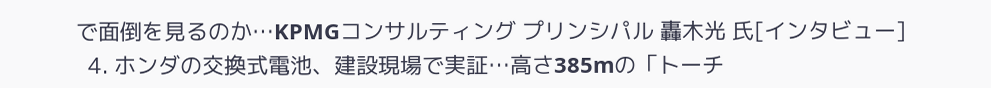で面倒を見るのか…KPMGコンサルティング プリンシパル 轟木光 氏[インタビュー]
  4. ホンダの交換式電池、建設現場で実証…高さ385mの「トーチ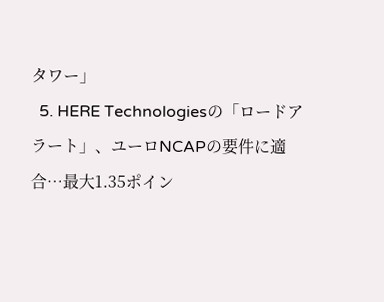タワー」
  5. HERE Technologiesの「ロードアラート」、ユーロNCAPの要件に適合…最大1.35ポイン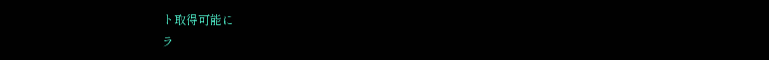ト取得可能に
ラ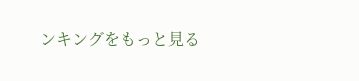ンキングをもっと見る